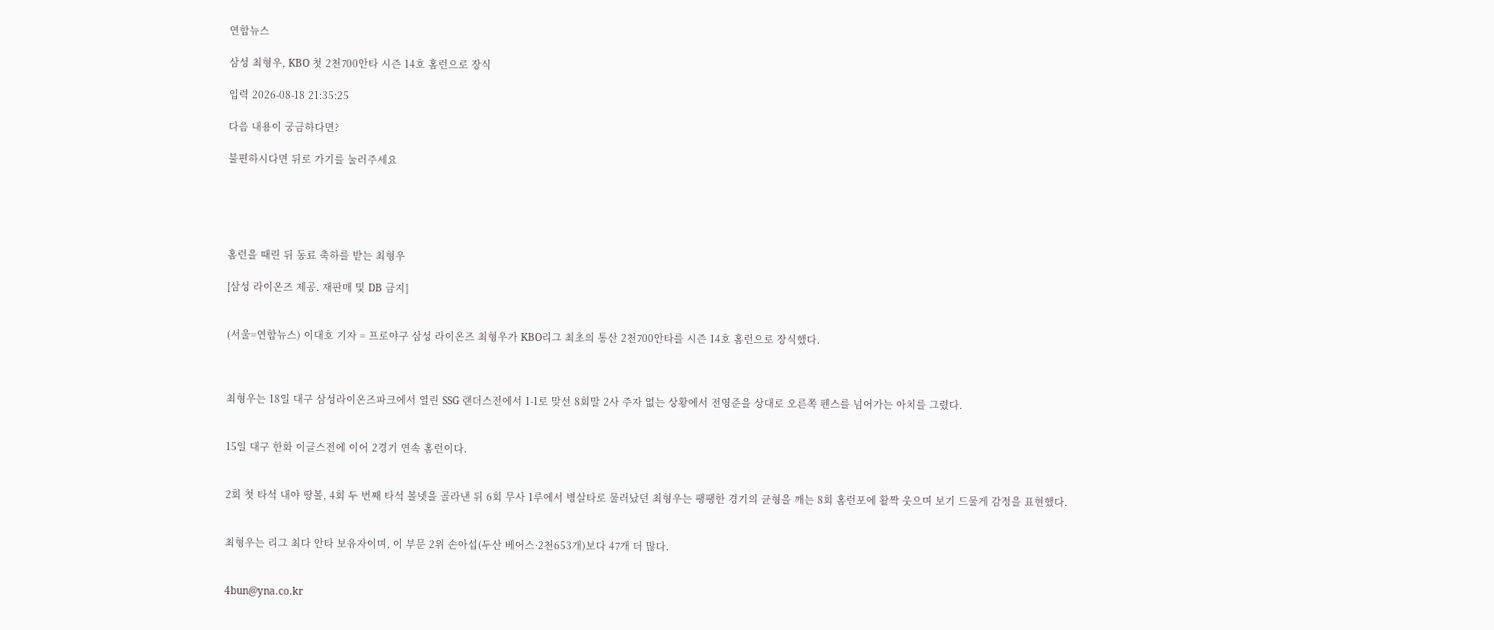연합뉴스

삼성 최형우, KBO 첫 2천700안타 시즌 14호 홈런으로 장식

입력 2026-08-18 21:35:25

다음 내용이 궁금하다면?

불편하시다면 뒤로 가기를 눌러주세요





홈런을 때린 뒤 동료 축하를 받는 최형우

[삼성 라이온즈 제공. 재판매 및 DB 금지]


(서울=연합뉴스) 이대호 기자 = 프로야구 삼성 라이온즈 최형우가 KBO리그 최초의 통산 2천700안타를 시즌 14호 홈런으로 장식했다.



최형우는 18일 대구 삼성라이온즈파크에서 열린 SSG 랜더스전에서 1-1로 맞선 8회말 2사 주자 없는 상황에서 전영준을 상대로 오른쪽 펜스를 넘어가는 아치를 그렸다.


15일 대구 한화 이글스전에 이어 2경기 연속 홈런이다.


2회 첫 타석 내야 땅볼, 4회 두 번째 타석 볼넷을 골라낸 뒤 6회 무사 1루에서 병살타로 물러났던 최형우는 팽팽한 경기의 균형을 깨는 8회 홈런포에 활짝 웃으며 보기 드물게 감정을 표현했다.


최형우는 리그 최다 안타 보유자이며, 이 부문 2위 손아섭(두산 베어스·2천653개)보다 47개 더 많다.


4bun@yna.co.kr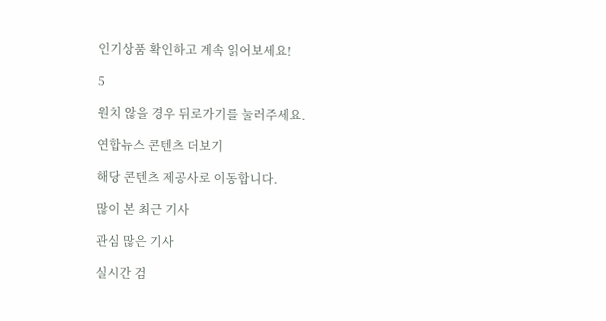인기상품 확인하고 계속 읽어보세요!

5

원치 않을 경우 뒤로가기를 눌러주세요.

연합뉴스 콘텐츠 더보기

해당 콘텐츠 제공사로 이동합니다.

많이 본 최근 기사

관심 많은 기사

실시간 검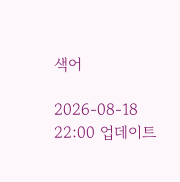색어

2026-08-18 22:00 업데이트